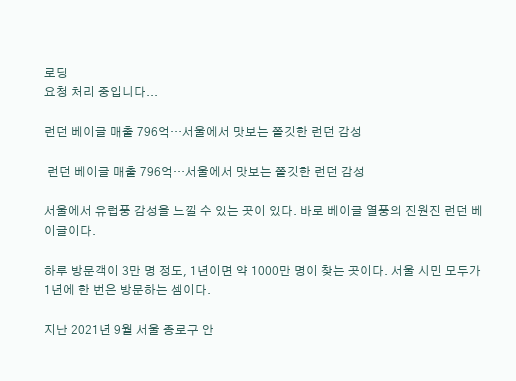로딩
요청 처리 중입니다...

런던 베이글 매출 796억…서울에서 맛보는 쫄깃한 런던 감성

 런던 베이글 매출 796억…서울에서 맛보는 쫄깃한 런던 감성

서울에서 유럽풍 감성을 느낄 수 있는 곳이 있다. 바로 베이글 열풍의 진원진 런던 베이글이다.

하루 방문객이 3만 명 정도, 1년이면 약 1000만 명이 찾는 곳이다. 서울 시민 모두가 1년에 한 번은 방문하는 셈이다.

지난 2021년 9월 서울 종로구 안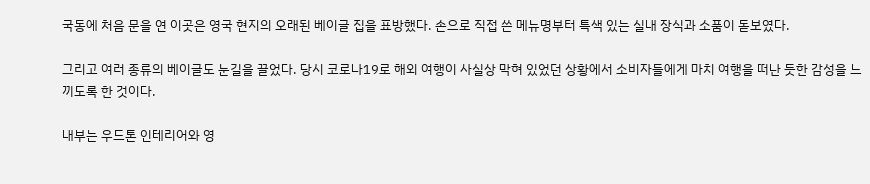국동에 처음 문을 연 이곳은 영국 현지의 오래된 베이글 집을 표방했다. 손으로 직접 쓴 메뉴명부터 특색 있는 실내 장식과 소품이 돋보였다.

그리고 여러 종류의 베이글도 눈길을 끌었다. 당시 코로나19로 해외 여행이 사실상 막혀 있었던 상황에서 소비자들에게 마치 여행을 떠난 듯한 감성을 느끼도록 한 것이다.

내부는 우드톤 인테리어와 영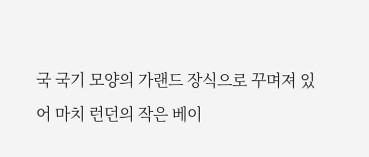국 국기 모양의 가랜드 장식으로 꾸며져 있어 마치 런던의 작은 베이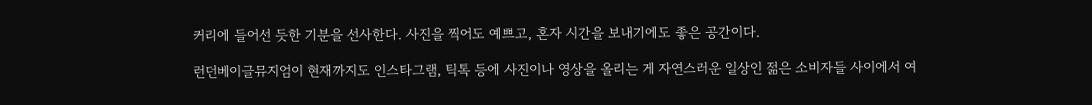커리에 들어선 듯한 기분을 선사한다. 사진을 찍어도 예쁘고, 혼자 시간을 보내기에도 좋은 공간이다.

런던베이글뮤지엄이 현재까지도 인스타그램, 틱톡 등에 사진이나 영상을 올리는 게 자연스러운 일상인 젊은 소비자들 사이에서 여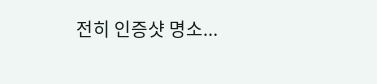전히 인증샷 명소...